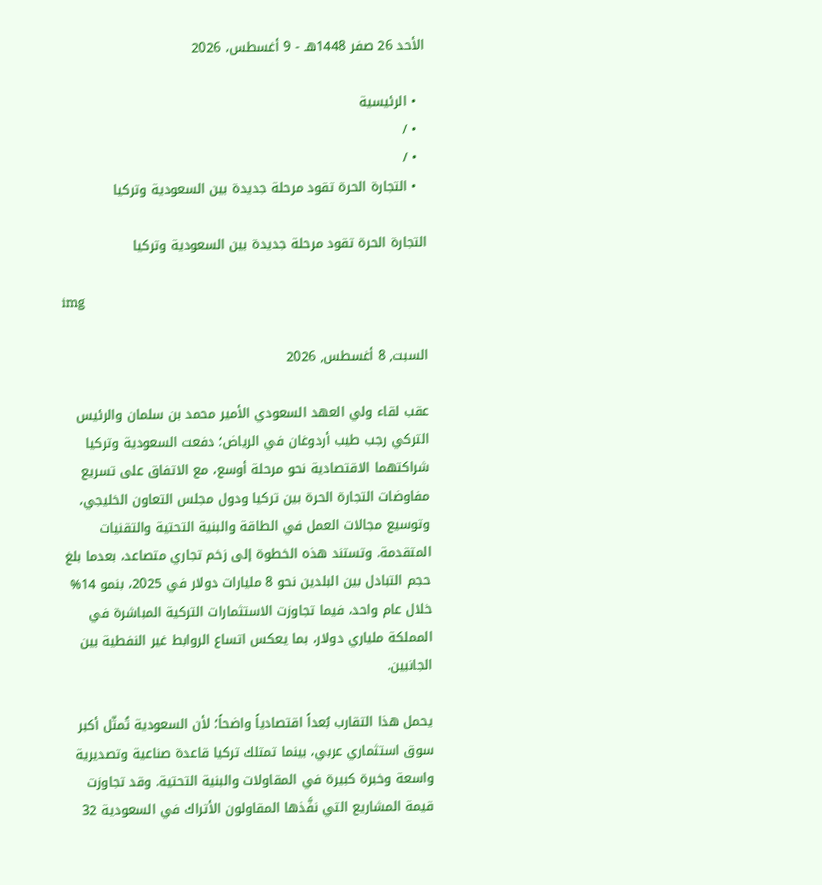الأحد 26 صفر 1448هـ - 9 أغسطس، 2026

  • الرئيسية
  • /
  • /
  • التجارة الحرة تقود مرحلة جديدة بين السعودية وتركيا

التجارة الحرة تقود مرحلة جديدة بين السعودية وتركيا

img

السبت, 8 أغسطس, 2026

عقب لقاء ولي العهد السعودي الأمير محمد بن سلمان والرئيس التركي رجب طيب أردوغان في الرياض؛ دفعت السعودية وتركيا شراكتهما الاقتصادية نحو مرحلة أوسع، مع الاتفاق على تسريع مفاوضات التجارة الحرة بين تركيا ودول مجلس التعاون الخليجي، وتوسيع مجالات العمل في الطاقة والبنية التحتية والتقنيات المتقدمة. وتستند هذه الخطوة إلى زخم تجاري متصاعد، بعدما بلغ حجم التبادل بين البلدين نحو 8 مليارات دولار في 2025، بنمو 14% خلال عام واحد، فيما تجاوزت الاستثمارات التركية المباشرة في المملكة ملياري دولار، بما يعكس اتساع الروابط غير النفطية بين الجانبين.

يحمل هذا التقارب بُعداً اقتصادياً واضحاً؛ لأن السعودية تُمثّل أكبر سوق استثماري عربي، بينما تمتلك تركيا قاعدة صناعية وتصديرية واسعة وخبرة كبيرة في المقاولات والبنية التحتية. وقد تجاوزت قيمة المشاريع التي نفَّذها المقاولون الأتراك في السعودية 32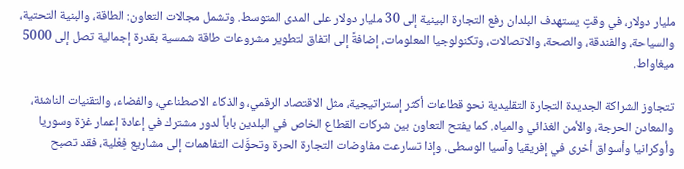مليار دولار، في وقتٍ يستهدف البلدان رفع التجارة البينية إلى 30 مليار دولار على المدى المتوسط. وتشمل مجالات التعاون: الطاقة، والبنية التحتية، والسياحة، والفندقة، والصحة، والاتصالات، وتكنولوجيا المعلومات، إضافةً إلى اتفاق لتطوير مشروعات طاقة شمسية بقدرة إجمالية تصل إلى 5000 ميغاواط.

تتجاوز الشراكة الجديدة التجارة التقليدية نحو قطاعات أكثر إستراتيجية، مثل الاقتصاد الرقمي، والذكاء الاصطناعي، والفضاء، والتقنيات الناشئة، والمعادن الحرجة، والأمن الغذائي والمياه. كما يفتح التعاون بين شركات القطاع الخاص في البلدين باباً لدور مشترك في إعادة إعمار غزة وسوريا وأوكرانيا وأسواق أخرى في إفريقيا وآسيا الوسطى. وإذا تسارعت مفاوضات التجارة الحرة وتحوَّلت التفاهمات إلى مشاريع فِعْلية، فقد تصبح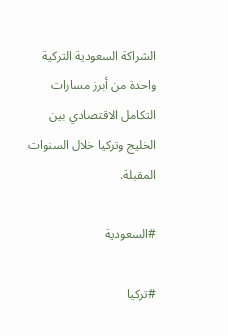الشراكة السعودية التركية واحدة من أبرز مسارات التكامل الاقتصادي بين الخليج وتركيا خلال السنوات المقبلة.

#السعودية

#تركيا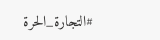#التجارة_الحرة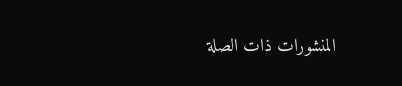المنشورات ذات الصلة